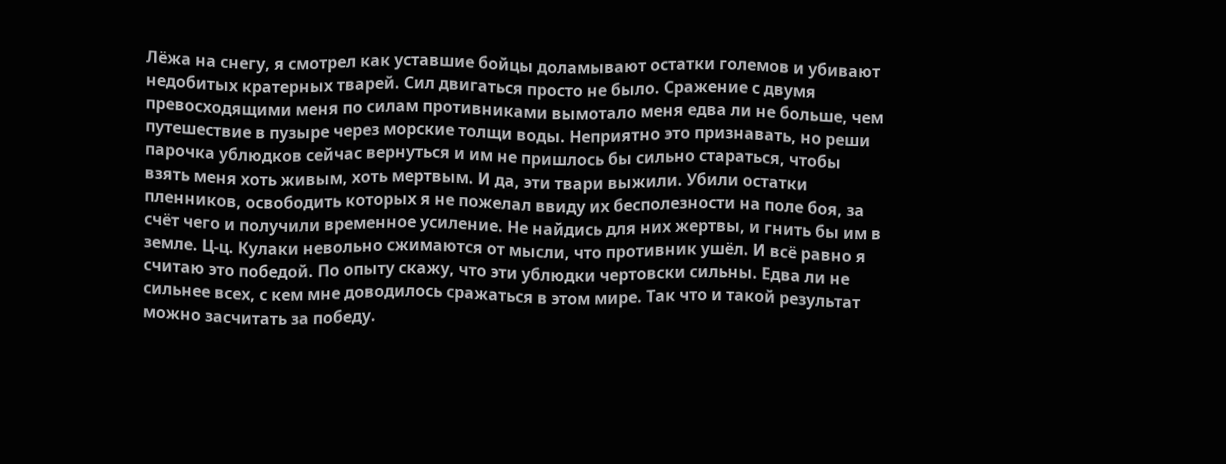Лёжа на снегу, я смотрел как уставшие бойцы доламывают остатки големов и убивают недобитых кратерных тварей. Сил двигаться просто не было. Сражение с двумя превосходящими меня по силам противниками вымотало меня едва ли не больше, чем путешествие в пузыре через морские толщи воды. Неприятно это признавать, но реши парочка ублюдков сейчас вернуться и им не пришлось бы сильно стараться, чтобы взять меня хоть живым, хоть мертвым. И да, эти твари выжили. Убили остатки пленников, освободить которых я не пожелал ввиду их бесполезности на поле боя, за счёт чего и получили временное усиление. Не найдись для них жертвы, и гнить бы им в земле. Ц-ц. Кулаки невольно сжимаются от мысли, что противник ушёл. И всё равно я считаю это победой. По опыту скажу, что эти ублюдки чертовски сильны. Едва ли не сильнее всех, с кем мне доводилось сражаться в этом мире. Так что и такой результат можно засчитать за победу.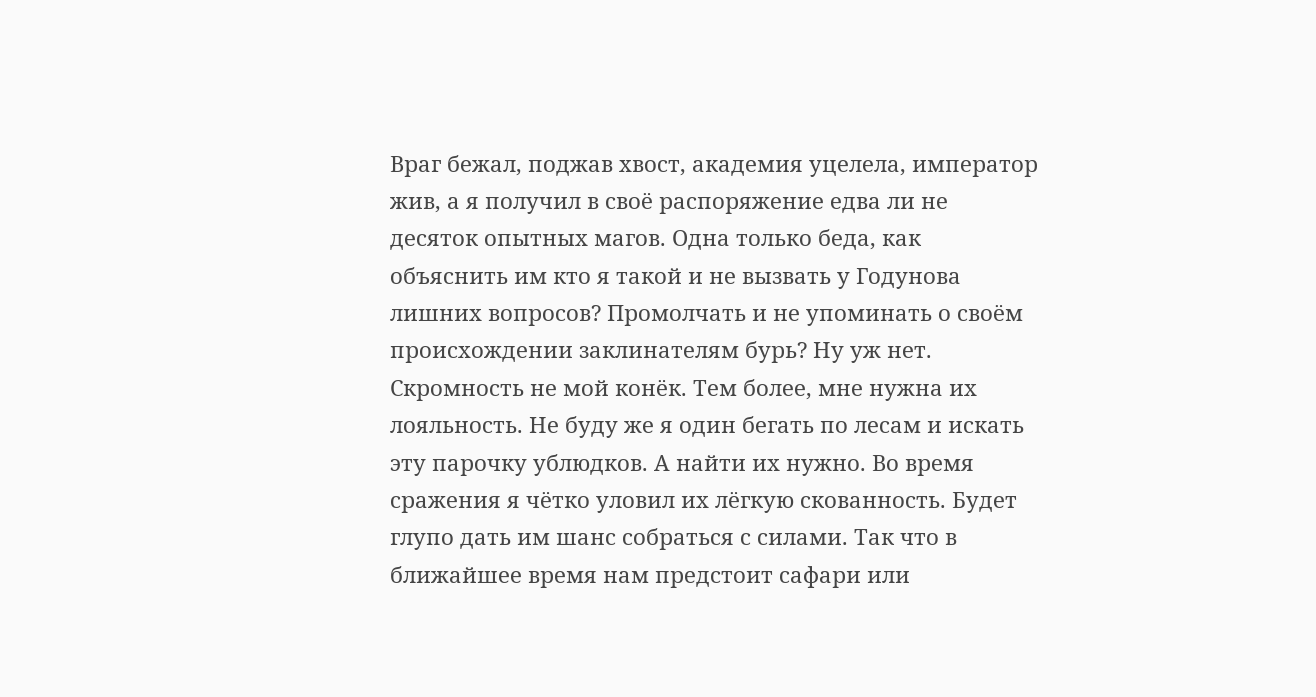Враг бежал, поджав хвост, академия уцелела, император жив, а я получил в своё распоряжение едва ли не десяток опытных магов. Одна только беда, как объяснить им кто я такой и не вызвать у Годунова лишних вопросов? Промолчать и не упоминать о своём происхождении заклинателям бурь? Ну уж нет. Скромность не мой конёк. Тем более, мне нужна их лояльность. Не буду же я один бегать по лесам и искать эту парочку ублюдков. А найти их нужно. Во время сражения я чётко уловил их лёгкую скованность. Будет глупо дать им шанс собраться с силами. Так что в ближайшее время нам предстоит сафари или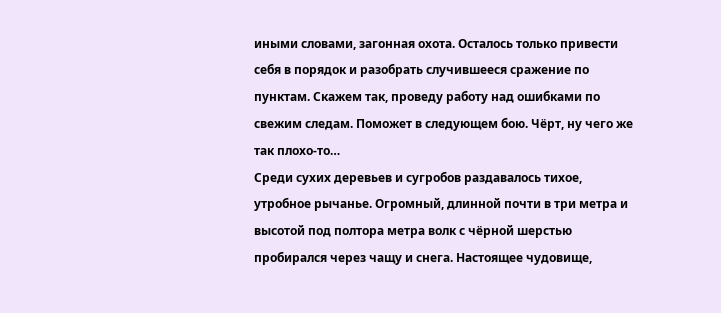иными словами, загонная охота. Осталось только привести себя в порядок и разобрать случившееся сражение по пунктам. Скажем так, проведу работу над ошибками по свежим следам. Поможет в следующем бою. Чёрт, ну чего же так плохо-то…
Среди сухих деревьев и сугробов раздавалось тихое, утробное рычанье. Огромный, длинной почти в три метра и высотой под полтора метра волк с чёрной шерстью пробирался через чащу и снега. Настоящее чудовище,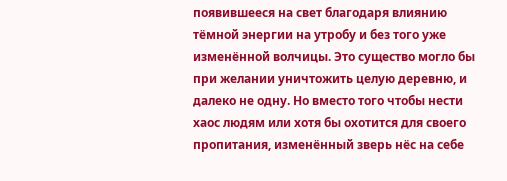появившееся на свет благодаря влиянию тёмной энергии на утробу и без того уже изменённой волчицы. Это существо могло бы при желании уничтожить целую деревню, и далеко не одну. Но вместо того чтобы нести хаос людям или хотя бы охотится для своего пропитания, изменённый зверь нёс на себе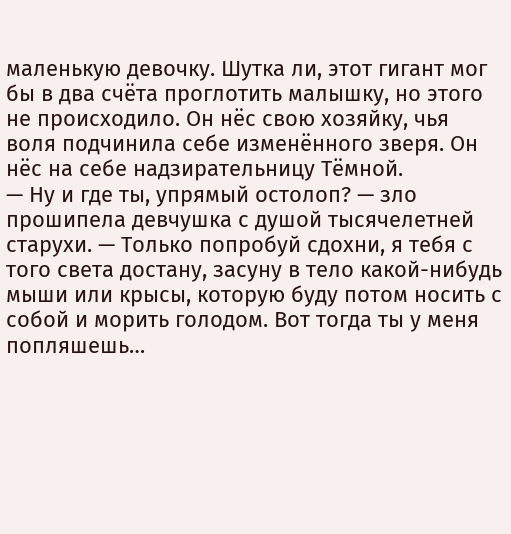маленькую девочку. Шутка ли, этот гигант мог бы в два счёта проглотить малышку, но этого не происходило. Он нёс свою хозяйку, чья воля подчинила себе изменённого зверя. Он нёс на себе надзирательницу Тёмной.
— Ну и где ты, упрямый остолоп? — зло прошипела девчушка с душой тысячелетней старухи. — Только попробуй сдохни, я тебя с того света достану, засуну в тело какой-нибудь мыши или крысы, которую буду потом носить с собой и морить голодом. Вот тогда ты у меня попляшешь…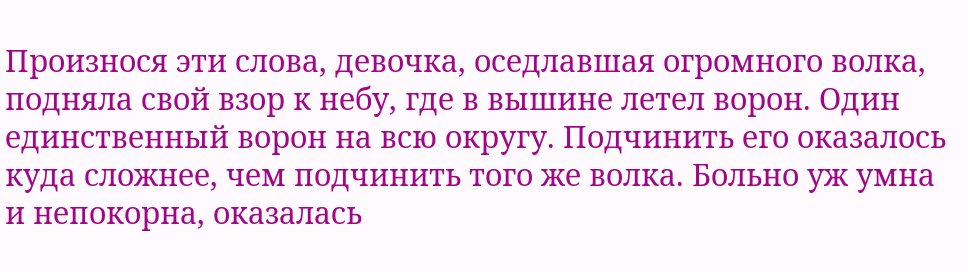Произнося эти слова, девочка, оседлавшая огромного волка, подняла свой взор к небу, где в вышине летел ворон. Один единственный ворон на всю округу. Подчинить его оказалось куда сложнее, чем подчинить того же волка. Больно уж умна и непокорна, оказалась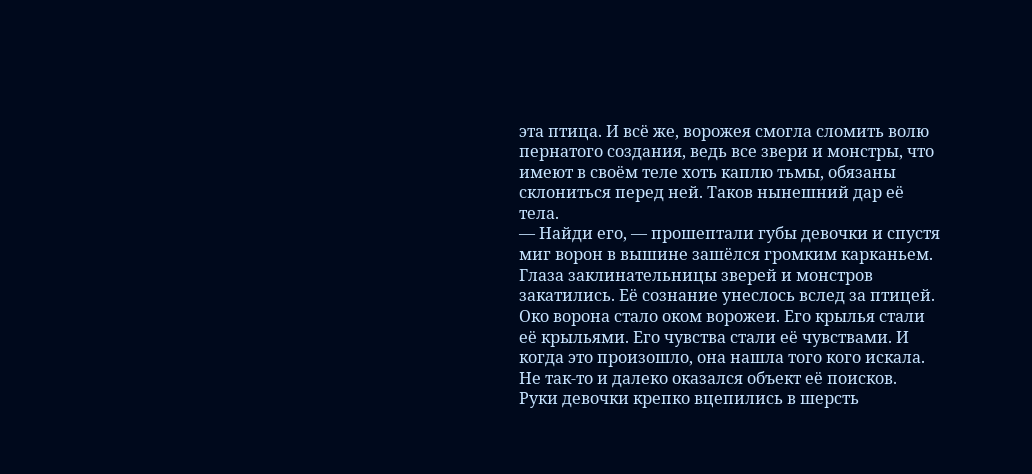эта птица. И всё же, ворожея смогла сломить волю пернатого создания, ведь все звери и монстры, что имеют в своём теле хоть каплю тьмы, обязаны склониться перед ней. Таков нынешний дар её тела.
— Найди его, — прошептали губы девочки и спустя миг ворон в вышине зашёлся громким карканьем.
Глаза заклинательницы зверей и монстров закатились. Её сознание унеслось вслед за птицей. Око ворона стало оком ворожеи. Его крылья стали её крыльями. Его чувства стали её чувствами. И когда это произошло, она нашла того кого искала. Не так-то и далеко оказался объект её поисков.
Руки девочки крепко вцепились в шерсть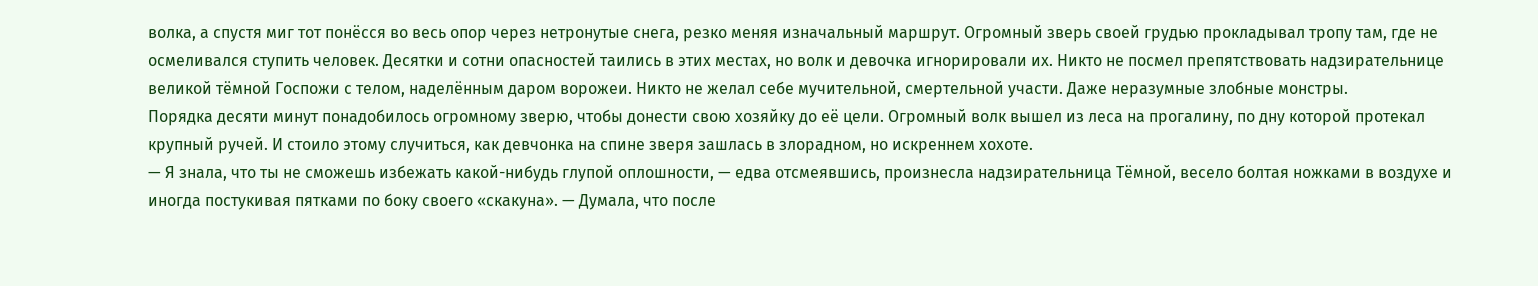волка, а спустя миг тот понёсся во весь опор через нетронутые снега, резко меняя изначальный маршрут. Огромный зверь своей грудью прокладывал тропу там, где не осмеливался ступить человек. Десятки и сотни опасностей таились в этих местах, но волк и девочка игнорировали их. Никто не посмел препятствовать надзирательнице великой тёмной Госпожи с телом, наделённым даром ворожеи. Никто не желал себе мучительной, смертельной участи. Даже неразумные злобные монстры.
Порядка десяти минут понадобилось огромному зверю, чтобы донести свою хозяйку до её цели. Огромный волк вышел из леса на прогалину, по дну которой протекал крупный ручей. И стоило этому случиться, как девчонка на спине зверя зашлась в злорадном, но искреннем хохоте.
— Я знала, что ты не сможешь избежать какой-нибудь глупой оплошности, — едва отсмеявшись, произнесла надзирательница Тёмной, весело болтая ножками в воздухе и иногда постукивая пятками по боку своего «скакуна». — Думала, что после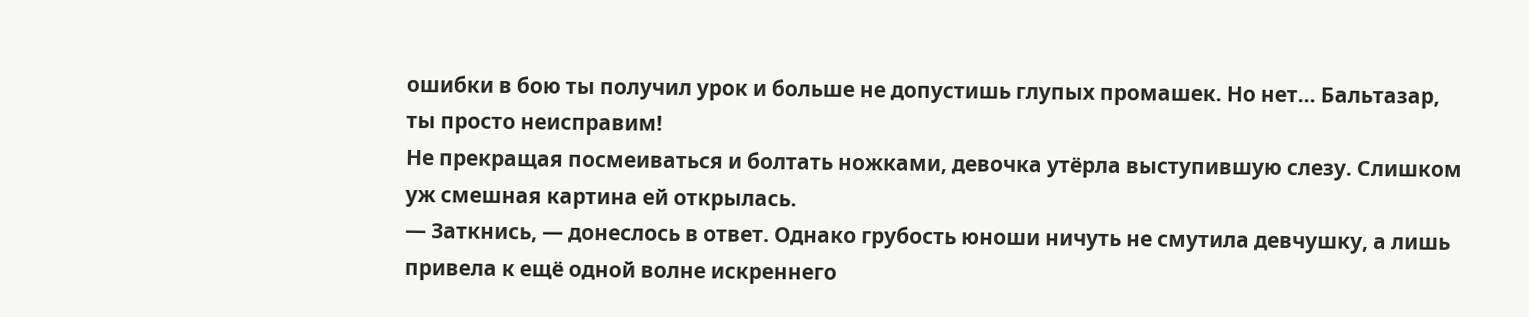ошибки в бою ты получил урок и больше не допустишь глупых промашек. Но нет… Бальтазар, ты просто неисправим!
Не прекращая посмеиваться и болтать ножками, девочка утёрла выступившую слезу. Слишком уж смешная картина ей открылась.
— Заткнись, — донеслось в ответ. Однако грубость юноши ничуть не смутила девчушку, а лишь привела к ещё одной волне искреннего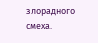злорадного смеха.